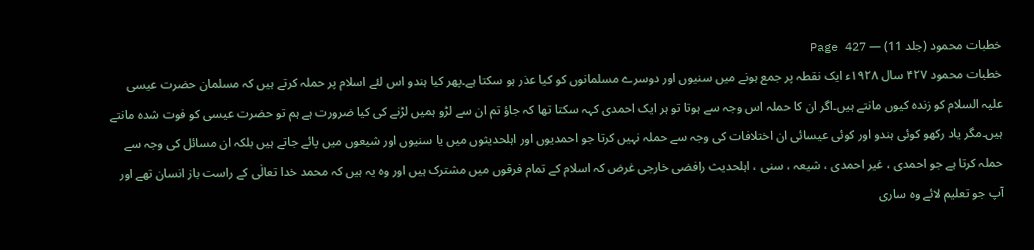خطبات محمود (جلد 11) — Page 427
خطبات محمود ۴۲۷ سال ۱۹۲۸ء ایک نقطہ پر جمع ہونے میں سنیوں اور دوسرے مسلمانوں کو کیا عذر ہو سکتا ہے۔پھر کیا ہندو اس لئے اسلام پر حملہ کرتے ہیں کہ مسلمان حضرت عیسی علیہ السلام کو زندہ کیوں مانتے ہیں۔اگر ان کا حملہ اس وجہ سے ہوتا تو ہر ایک احمدی کہہ سکتا تھا کہ جاؤ تم ان سے لڑو ہمیں لڑنے کی کیا ضرورت ہے ہم تو حضرت عیسی کو فوت شدہ مانتے ہیں۔مگر یاد رکھو کوئی ہندو اور کوئی عیسائی ان اختلافات کی وجہ سے حملہ نہیں کرتا جو احمدیوں اور اہلحدیثوں میں یا سنیوں اور شیعوں میں پائے جاتے ہیں بلکہ ان مسائل کی وجہ سے حملہ کرتا ہے جو احمدی ، غیر احمدی ، شیعہ ، سنی ، اہلحدیث رافضی خارجی غرض کہ اسلام کے تمام فرقوں میں مشترک ہیں اور وہ یہ ہیں کہ محمد خدا تعالٰی کے راست باز انسان تھے اور آپ جو تعلیم لائے وہ ساری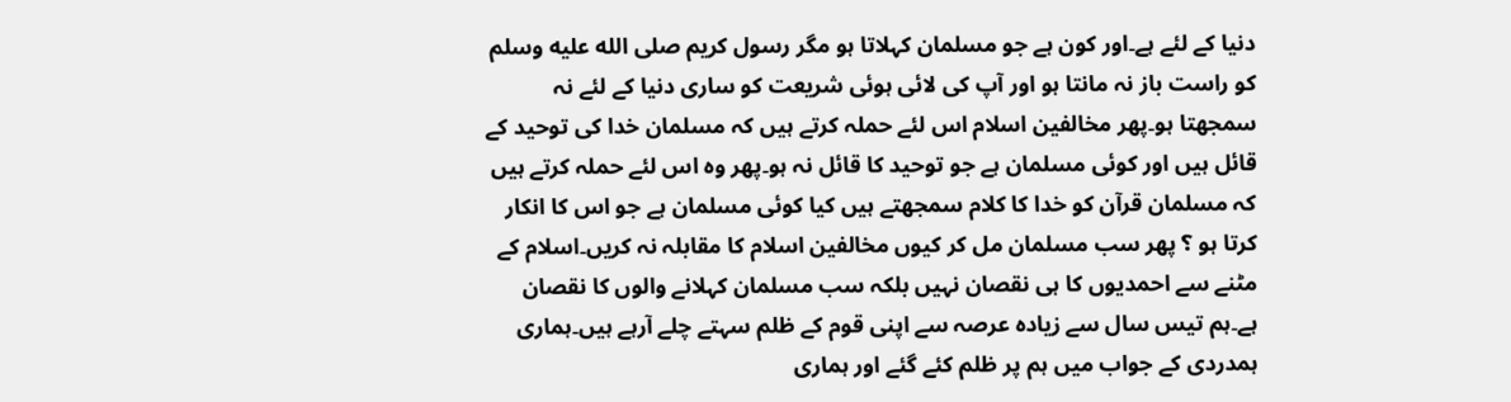دنیا کے لئے ہے۔اور کون ہے جو مسلمان کہلاتا ہو مگر رسول کریم صلى الله عليه وسلم کو راست باز نہ مانتا ہو اور آپ کی لائی ہوئی شریعت کو ساری دنیا کے لئے نہ سمجھتا ہو۔پھر مخالفین اسلام اس لئے حملہ کرتے ہیں کہ مسلمان خدا کی توحید کے قائل ہیں اور کوئی مسلمان ہے جو توحید کا قائل نہ ہو۔پھر وہ اس لئے حملہ کرتے ہیں کہ مسلمان قرآن کو خدا کا کلام سمجھتے ہیں کیا کوئی مسلمان ہے جو اس کا انکار کرتا ہو ؟ پھر سب مسلمان مل کر کیوں مخالفین اسلام کا مقابلہ نہ کریں۔اسلام کے مٹنے سے احمدیوں کا ہی نقصان نہیں بلکہ سب مسلمان کہلانے والوں کا نقصان ہے۔ہم تیس سال سے زیادہ عرصہ سے اپنی قوم کے ظلم سہتے چلے آرہے ہیں۔ہماری ہمدردی کے جواب میں ہم پر ظلم کئے گئے اور ہماری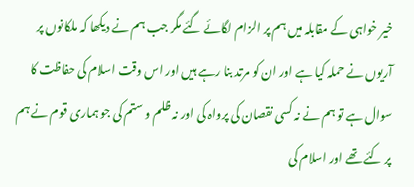خیر خواہی کے مقابلہ میں ہم پر الزام لگائے گئے مگر جب ہم نے دیکھا کہ ملکانوں پر آریوں نے حملہ کیا ہے اور ان کو مرتد بنا رہے ہیں اور اس وقت اسلام کی حفاظت کا سوال ہے تو ہم نے نہ کسی نقصان کی پرواہ کی اور نہ ظلم و ستم کی جو ہماری قوم نے ہم پر کئے تھے اور اسلام کی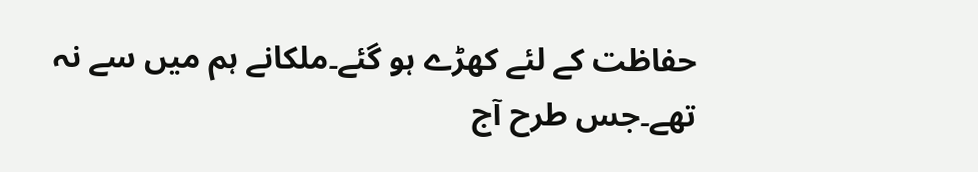حفاظت کے لئے کھڑے ہو گئے۔ملکانے ہم میں سے نہ تھے۔جس طرح آج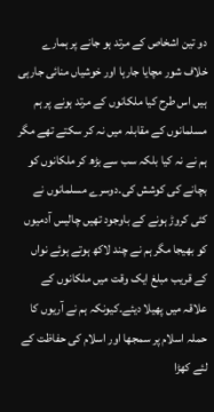دو تین اشخاص کے مرتد ہو جانے پر ہمارے خلاف شور مچایا جارہا اور خوشیاں منائی جارہی ہیں اس طرح کیا ملکانوں کے مرتد ہونے پر ہم مسلمانوں کے مقابلہ میں نہ کر سکتے تھے مگر ہم نے نہ کیا بلکہ سب سے بڑھ کر ملکانوں کو بچانے کی کوشش کی۔دوسرے مسلمانوں نے کئی کروڑ ہونے کے باوجود تھیں چالیس آدمیوں کو بھیجا مگر ہم نے چند لاکھ ہوتے ہوئے نواں کے قریب مبلغ ایک وقت میں ملکانوں کے علاقہ میں پھیلا دیئے۔کیونکہ ہم نے آریوں کا حملہ اسلام پر سمجھا اور اسلام کی حفاظت کے لئے کھڑا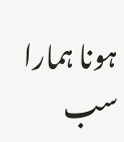ہونا ہمارا سب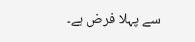سے پہلا فرض ہے۔